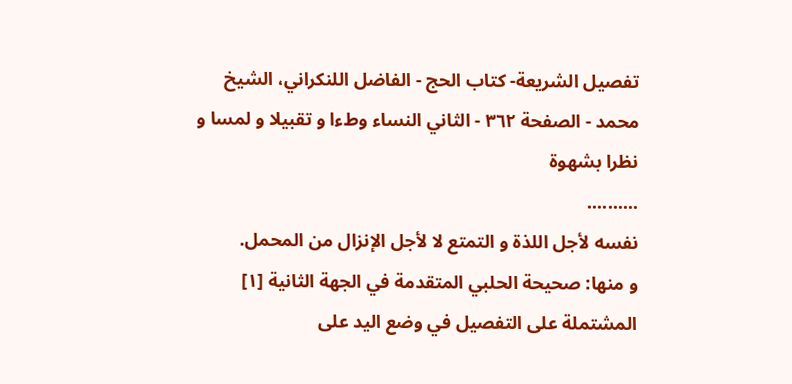تفصيل الشريعة- كتاب الحج - الفاضل اللنكراني، الشيخ محمد - الصفحة ٣٦٢ - الثاني النساء وطءا و تقبيلا و لمسا و نظرا بشهوة
..........
نفسه لأجل اللذة و التمتع لا لأجل الإنزال من المحمل.
و منها: صحيحة الحلبي المتقدمة في الجهة الثانية [١] المشتملة على التفصيل في وضع اليد على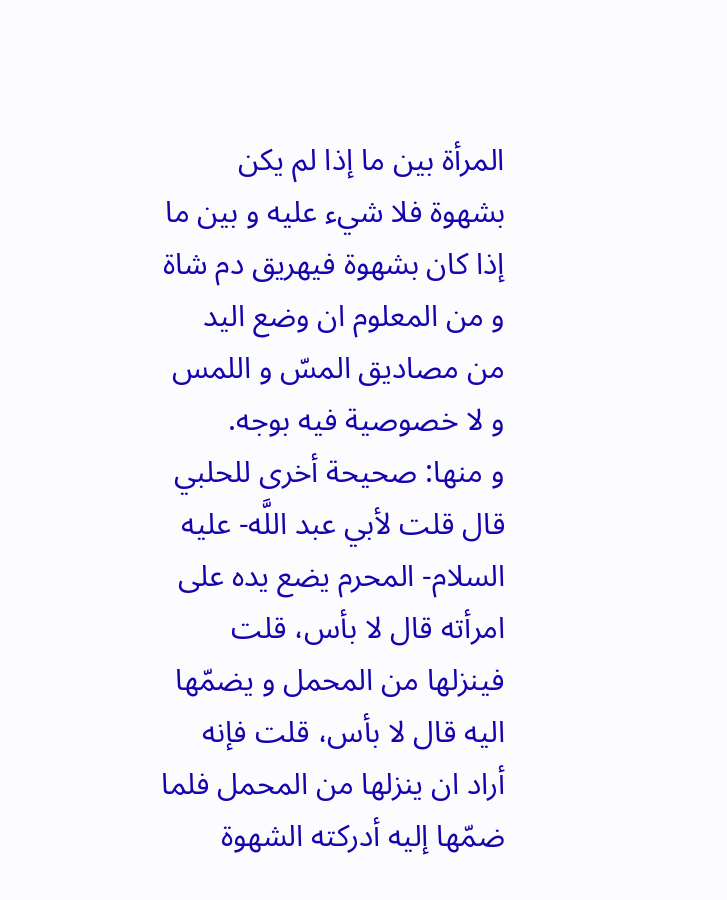المرأة بين ما إذا لم يكن بشهوة فلا شيء عليه و بين ما إذا كان بشهوة فيهريق دم شاة و من المعلوم ان وضع اليد من مصاديق المسّ و اللمس و لا خصوصية فيه بوجه.
و منها: صحيحة أخرى للحلبي قال قلت لأبي عبد اللَّه- عليه السلام- المحرم يضع يده على امرأته قال لا بأس، قلت فينزلها من المحمل و يضمّها اليه قال لا بأس، قلت فإنه أراد ان ينزلها من المحمل فلما ضمّها إليه أدركته الشهوة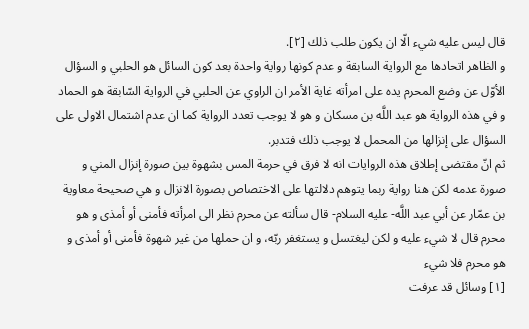قال ليس عليه شيء الّا ان يكون طلب ذلك [٢].
و الظاهر اتحادها مع الرواية السابقة و عدم كونها رواية واحدة بعد كون السائل هو الحلبي و السؤال الأوّل عن وضع المحرم يده على امرأته غاية الأمر ان الراوي عن الحلبي في الرواية السّابقة هو الحماد و في هذه الرواية هو عبد اللَّه بن مسكان و هو لا يوجب تعدد الرواية كما ان عدم اشتمال الاولى على السؤال على إنزالها من المحمل لا يوجب ذلك فتدبر.
ثم انّ مقتضى إطلاق هذه الروايات انه لا فرق في حرمة المس بشهوة بين صورة إنزال المني و صورة عدمه لكن هنا رواية ربما يتوهم دلالتها على الاختصاص بصورة الانزال و هي صحيحة معاوية بن عمّار عن أبي عبد اللَّه- عليه السلام- قال سألته عن محرم نظر الى امرأته فأمنى أو أمذى و هو محرم قال لا شيء عليه و لكن ليغتسل و يستغفر ربّه، و ان حملها من غير شهوة فأمنى أو أمذى و هو محرم فلا شيء
[١] وسائل قد عرفت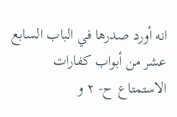انه أورد صدرها في الباب السابع عشر من أبواب كفارات الاستمتاع ح- ٢ و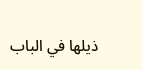ذيلها في الباب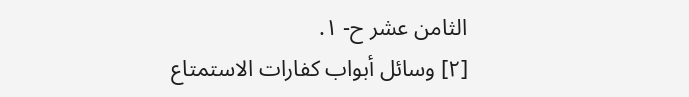الثامن عشر ح- ١.
[٢] وسائل أبواب كفارات الاستمتاع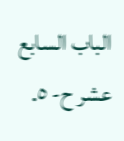الباب السابع عشر ح- ٥.